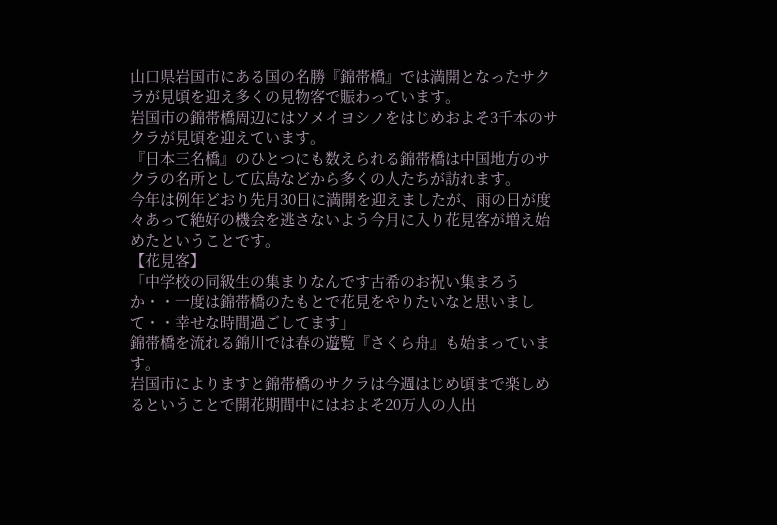山口県岩国市にある国の名勝『錦帯橋』では満開となったサクラが見頃を迎え多くの見物客で賑わっています。
岩国市の錦帯橋周辺にはソメイヨシノをはじめおよそ3千本のサクラが見頃を迎えています。
『日本三名橋』のひとつにも数えられる錦帯橋は中国地方のサクラの名所として広島などから多くの人たちが訪れます。
今年は例年どおり先月30日に満開を迎えましたが、雨の日が度々あって絶好の機会を逃さないよう今月に入り花見客が増え始めたということです。
【花見客】
「中学校の同級生の集まりなんです古希のお祝い集まろうか・・一度は錦帯橋のたもとで花見をやりたいなと思いまして・・幸せな時間過ごしてます」
錦帯橋を流れる錦川では春の遊覧『さくら舟』も始まっています。
岩国市によりますと錦帯橋のサクラは今週はじめ頃まで楽しめるということで開花期間中にはおよそ20万人の人出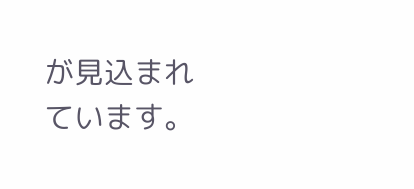が見込まれています。